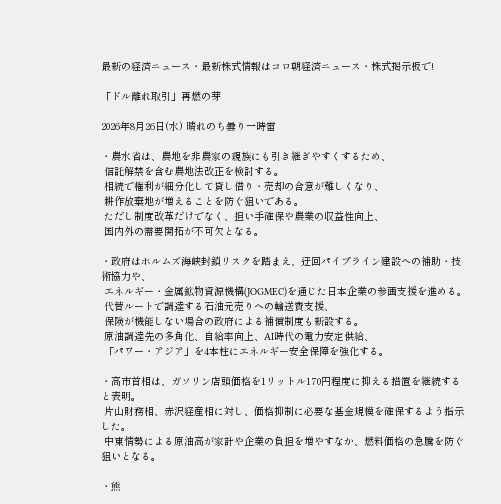最新の経済ニュース・最新株式情報はコロ朝経済ニュース・株式掲示板で!

「ドル離れ取引」再燃の芽

2026年8月26日(水) 晴れのち曇り一時雷

・農水省は、農地を非農家の親族にも引き継ぎやすくするため、
 信託解禁を含む農地法改正を検討する。
 相続で権利が細分化して貸し借り・売却の合意が難しくなり、
 耕作放棄地が増えることを防ぐ狙いである。
 ただし制度改革だけでなく、担い手確保や農業の収益性向上、
 国内外の需要開拓が不可欠となる。

・政府はホルムズ海峡封鎖リスクを踏まえ、迂回パイプライン建設への補助・技術協力や、
 エネルギー・金属鉱物資源機構(JOGMEC)を通じた日本企業の参画支援を進める。
 代替ルートで調達する石油元売りへの輸送費支援、
 保険が機能しない場合の政府による補償制度も新設する。
 原油調達先の多角化、自給率向上、AI時代の電力安定供給、
 「パワー・アジア」を4本柱にエネルギー安全保障を強化する。

・高市首相は、ガソリン店頭価格を1リットル170円程度に抑える措置を継続すると表明。
 片山財務相、赤沢経産相に対し、価格抑制に必要な基金規模を確保するよう指示した。
 中東情勢による原油高が家計や企業の負担を増やすなか、燃料価格の急騰を防ぐ狙いとなる。

・熊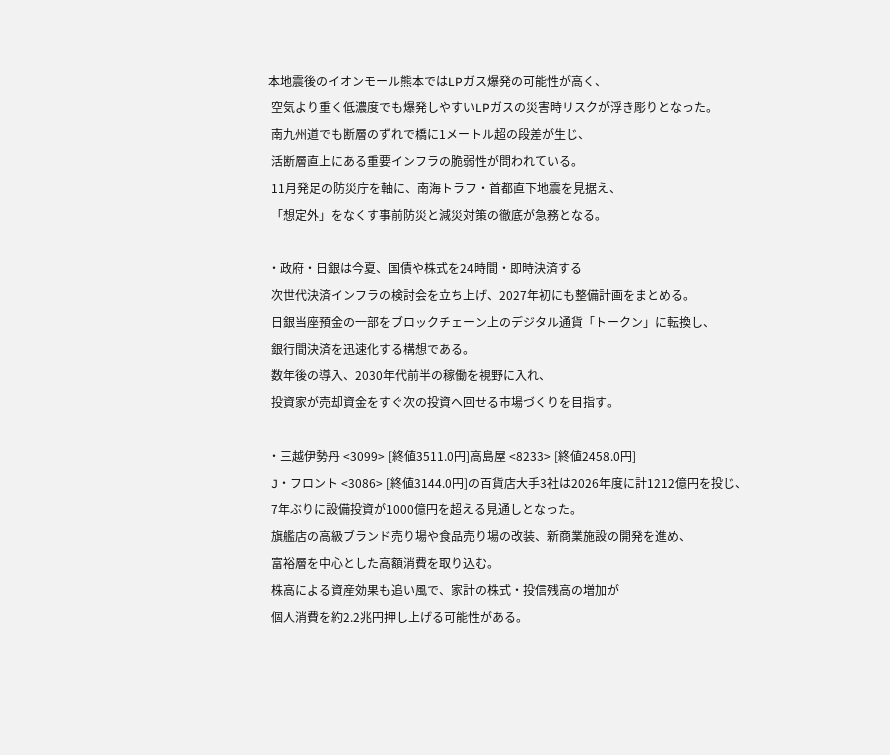本地震後のイオンモール熊本ではLPガス爆発の可能性が高く、
 空気より重く低濃度でも爆発しやすいLPガスの災害時リスクが浮き彫りとなった。
 南九州道でも断層のずれで橋に1メートル超の段差が生じ、
 活断層直上にある重要インフラの脆弱性が問われている。
 11月発足の防災庁を軸に、南海トラフ・首都直下地震を見据え、
 「想定外」をなくす事前防災と減災対策の徹底が急務となる。

・政府・日銀は今夏、国債や株式を24時間・即時決済する
 次世代決済インフラの検討会を立ち上げ、2027年初にも整備計画をまとめる。
 日銀当座預金の一部をブロックチェーン上のデジタル通貨「トークン」に転換し、
 銀行間決済を迅速化する構想である。
 数年後の導入、2030年代前半の稼働を視野に入れ、
 投資家が売却資金をすぐ次の投資へ回せる市場づくりを目指す。

・三越伊勢丹 <3099> [終値3511.0円]高島屋 <8233> [終値2458.0円]
 J・フロント <3086> [終値3144.0円]の百貨店大手3社は2026年度に計1212億円を投じ、
 7年ぶりに設備投資が1000億円を超える見通しとなった。
 旗艦店の高級ブランド売り場や食品売り場の改装、新商業施設の開発を進め、
 富裕層を中心とした高額消費を取り込む。
 株高による資産効果も追い風で、家計の株式・投信残高の増加が
 個人消費を約2.2兆円押し上げる可能性がある。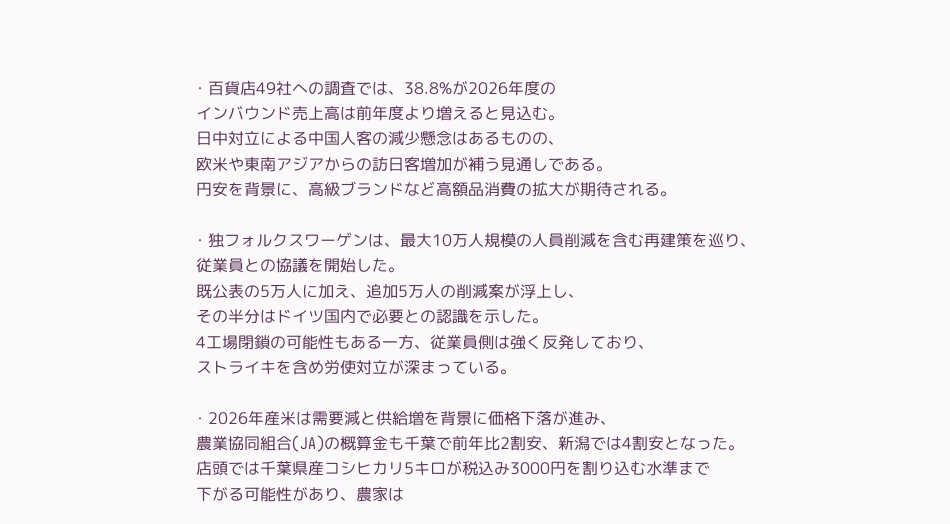・百貨店49社への調査では、38.8%が2026年度の
 インバウンド売上高は前年度より増えると見込む。
 日中対立による中国人客の減少懸念はあるものの、
 欧米や東南アジアからの訪日客増加が補う見通しである。
 円安を背景に、高級ブランドなど高額品消費の拡大が期待される。

・独フォルクスワーゲンは、最大10万人規模の人員削減を含む再建策を巡り、
 従業員との協議を開始した。
 既公表の5万人に加え、追加5万人の削減案が浮上し、
 その半分はドイツ国内で必要との認識を示した。
 4工場閉鎖の可能性もある一方、従業員側は強く反発しており、
 ストライキを含め労使対立が深まっている。

・2026年産米は需要減と供給増を背景に価格下落が進み、
 農業協同組合(JA)の概算金も千葉で前年比2割安、新潟では4割安となった。
 店頭では千葉県産コシヒカリ5キロが税込み3000円を割り込む水準まで
 下がる可能性があり、農家は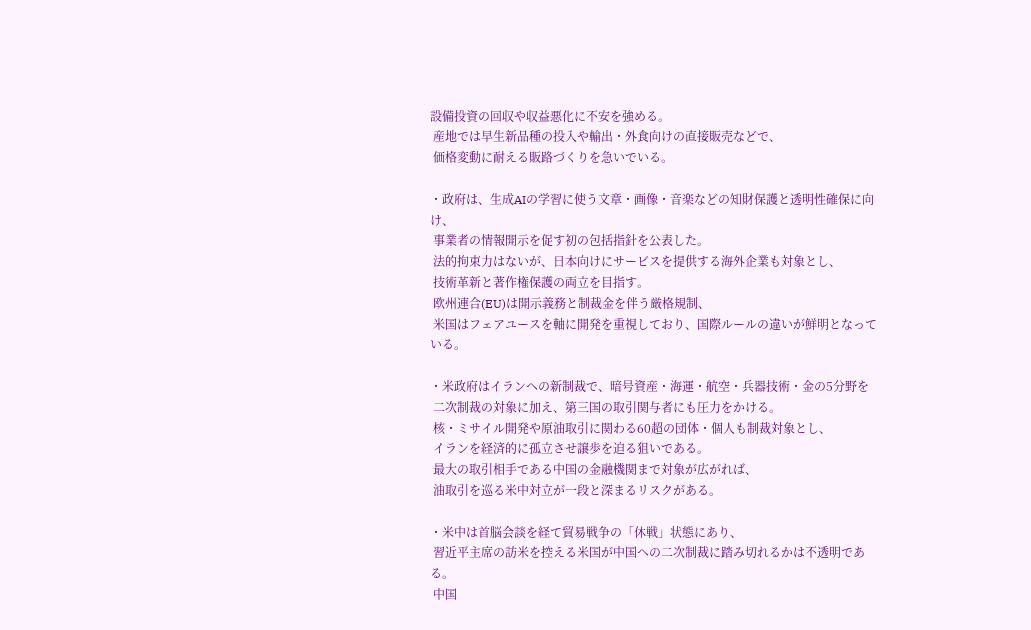設備投資の回収や収益悪化に不安を強める。
 産地では早生新品種の投入や輸出・外食向けの直接販売などで、
 価格変動に耐える販路づくりを急いでいる。

・政府は、生成AIの学習に使う文章・画像・音楽などの知財保護と透明性確保に向け、
 事業者の情報開示を促す初の包括指針を公表した。
 法的拘束力はないが、日本向けにサービスを提供する海外企業も対象とし、
 技術革新と著作権保護の両立を目指す。
 欧州連合(EU)は開示義務と制裁金を伴う厳格規制、
 米国はフェアユースを軸に開発を重視しており、国際ルールの違いが鮮明となっている。

・米政府はイランへの新制裁で、暗号資産・海運・航空・兵器技術・金の5分野を
 二次制裁の対象に加え、第三国の取引関与者にも圧力をかける。
 核・ミサイル開発や原油取引に関わる60超の団体・個人も制裁対象とし、
 イランを経済的に孤立させ譲歩を迫る狙いである。
 最大の取引相手である中国の金融機関まで対象が広がれば、
 油取引を巡る米中対立が一段と深まるリスクがある。

・米中は首脳会談を経て貿易戦争の「休戦」状態にあり、
 習近平主席の訪米を控える米国が中国への二次制裁に踏み切れるかは不透明である。
 中国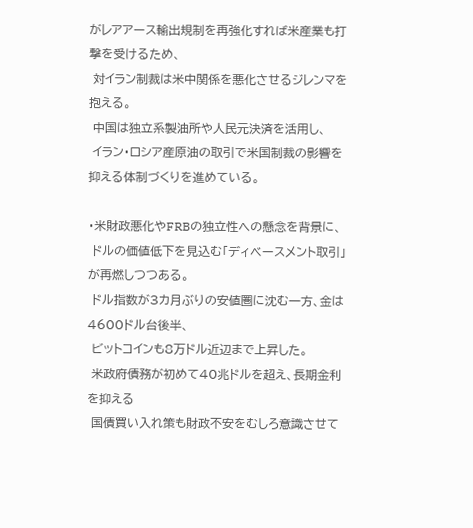がレアアース輸出規制を再強化すれば米産業も打撃を受けるため、
 対イラン制裁は米中関係を悪化させるジレンマを抱える。
 中国は独立系製油所や人民元決済を活用し、
 イラン・ロシア産原油の取引で米国制裁の影響を抑える体制づくりを進めている。

・米財政悪化やFRBの独立性への懸念を背景に、
 ドルの価値低下を見込む「ディベースメント取引」が再燃しつつある。
 ドル指数が3カ月ぶりの安値圏に沈む一方、金は4600ドル台後半、
 ビットコインも8万ドル近辺まで上昇した。
 米政府債務が初めて40兆ドルを超え、長期金利を抑える
 国債買い入れ策も財政不安をむしろ意識させて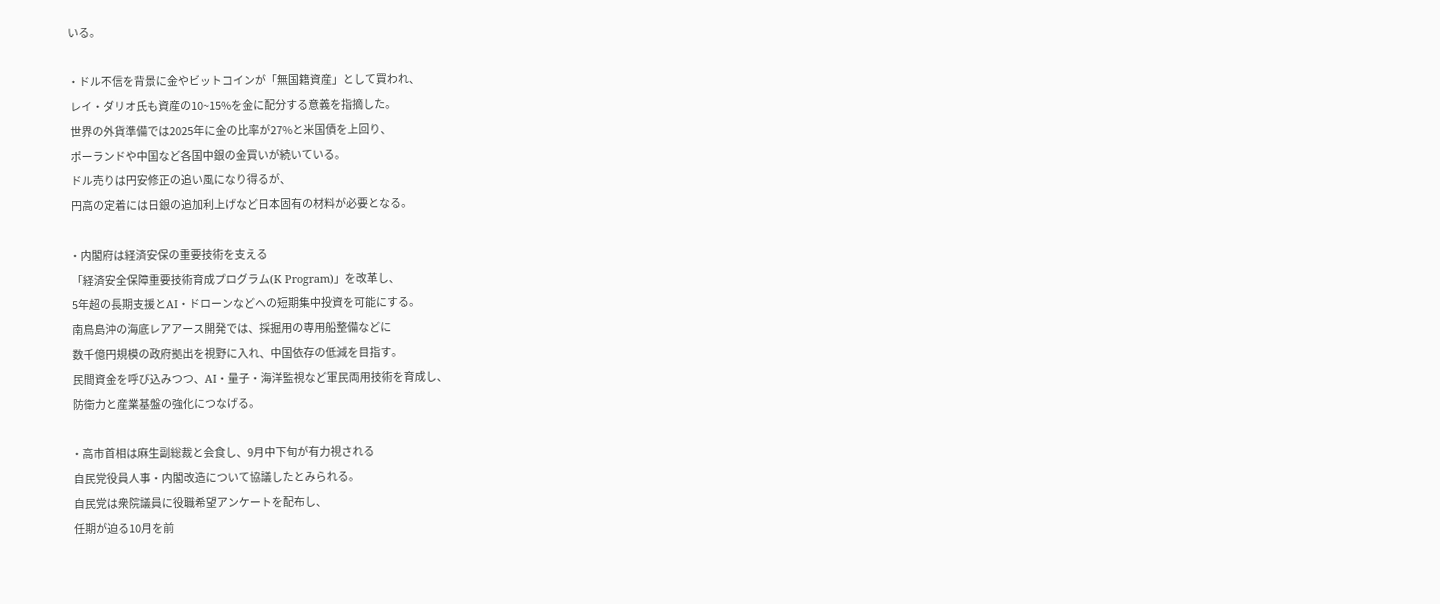いる。

・ドル不信を背景に金やビットコインが「無国籍資産」として買われ、
 レイ・ダリオ氏も資産の10~15%を金に配分する意義を指摘した。
 世界の外貨準備では2025年に金の比率が27%と米国債を上回り、
 ポーランドや中国など各国中銀の金買いが続いている。
 ドル売りは円安修正の追い風になり得るが、
 円高の定着には日銀の追加利上げなど日本固有の材料が必要となる。

・内閣府は経済安保の重要技術を支える
 「経済安全保障重要技術育成プログラム(K Program)」を改革し、
 5年超の長期支援とAI・ドローンなどへの短期集中投資を可能にする。
 南鳥島沖の海底レアアース開発では、採掘用の専用船整備などに
 数千億円規模の政府拠出を視野に入れ、中国依存の低減を目指す。
 民間資金を呼び込みつつ、AI・量子・海洋監視など軍民両用技術を育成し、
 防衛力と産業基盤の強化につなげる。

・高市首相は麻生副総裁と会食し、9月中下旬が有力視される
 自民党役員人事・内閣改造について協議したとみられる。
 自民党は衆院議員に役職希望アンケートを配布し、
 任期が迫る10月を前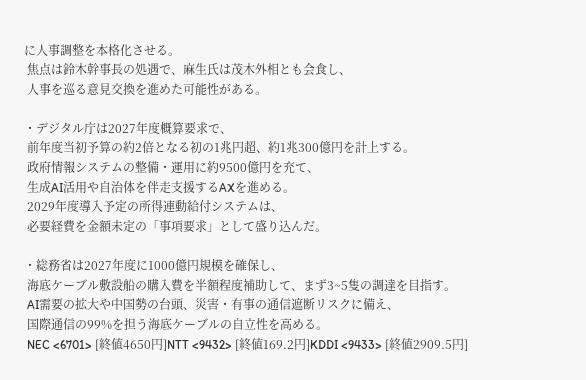に人事調整を本格化させる。
 焦点は鈴木幹事長の処遇で、麻生氏は茂木外相とも会食し、
 人事を巡る意見交換を進めた可能性がある。

・デジタル庁は2027年度概算要求で、
 前年度当初予算の約2倍となる初の1兆円超、約1兆300億円を計上する。
 政府情報システムの整備・運用に約9500億円を充て、
 生成AI活用や自治体を伴走支援するAXを進める。
 2029年度導入予定の所得連動給付システムは、
 必要経費を金額未定の「事項要求」として盛り込んだ。

・総務省は2027年度に1000億円規模を確保し、
 海底ケーブル敷設船の購入費を半額程度補助して、まず3~5隻の調達を目指す。
 AI需要の拡大や中国勢の台頭、災害・有事の通信遮断リスクに備え、
 国際通信の99%を担う海底ケーブルの自立性を高める。
 NEC <6701> [終値4650円]NTT <9432> [終値169.2円]KDDI <9433> [終値2909.5円]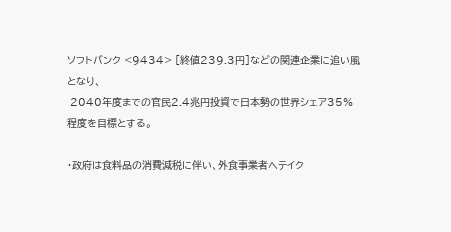ソフトバンク <9434> [終値239.3円]などの関連企業に追い風となり、
 2040年度までの官民2.4兆円投資で日本勢の世界シェア35%程度を目標とする。

・政府は食料品の消費減税に伴い、外食事業者へテイク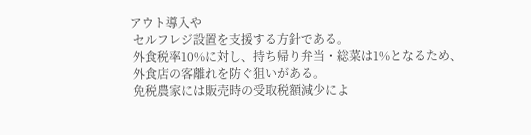アウト導入や
 セルフレジ設置を支援する方針である。
 外食税率10%に対し、持ち帰り弁当・総菜は1%となるため、
 外食店の客離れを防ぐ狙いがある。
 免税農家には販売時の受取税額減少によ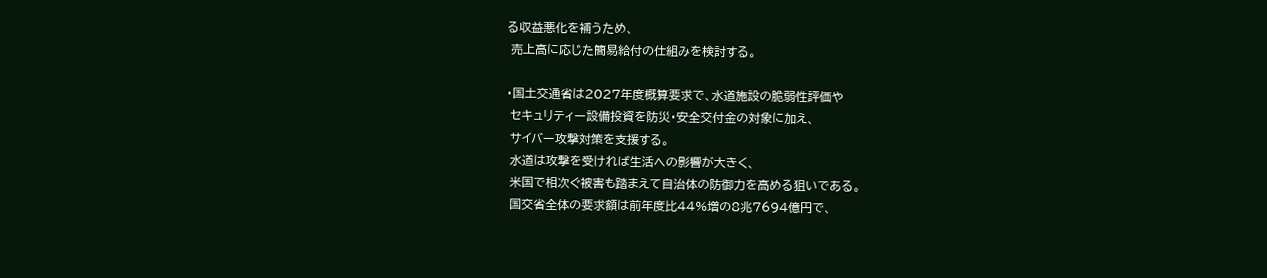る収益悪化を補うため、
 売上高に応じた簡易給付の仕組みを検討する。

・国土交通省は2027年度概算要求で、水道施設の脆弱性評価や
 セキュリティー設備投資を防災・安全交付金の対象に加え、
 サイバー攻撃対策を支援する。
 水道は攻撃を受ければ生活への影響が大きく、
 米国で相次ぐ被害も踏まえて自治体の防御力を高める狙いである。
 国交省全体の要求額は前年度比44%増の8兆7694億円で、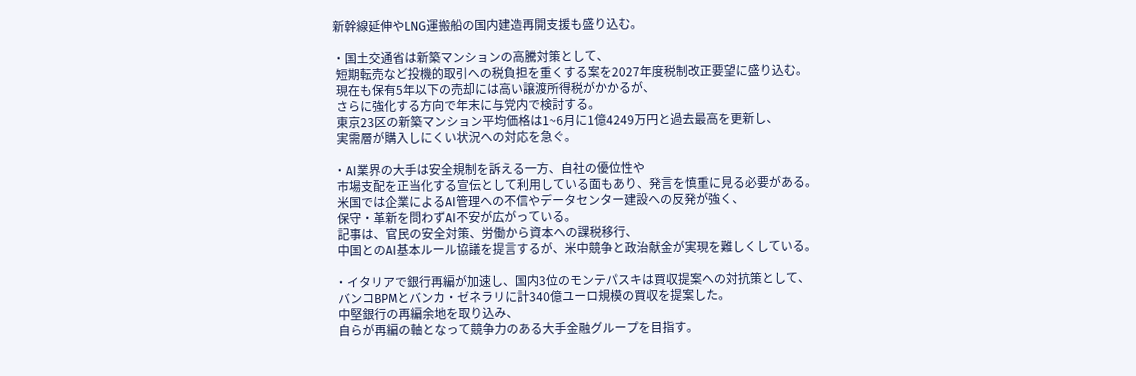新幹線延伸やLNG運搬船の国内建造再開支援も盛り込む。

・国土交通省は新築マンションの高騰対策として、
 短期転売など投機的取引への税負担を重くする案を2027年度税制改正要望に盛り込む。
 現在も保有5年以下の売却には高い譲渡所得税がかかるが、
 さらに強化する方向で年末に与党内で検討する。
 東京23区の新築マンション平均価格は1~6月に1億4249万円と過去最高を更新し、
 実需層が購入しにくい状況への対応を急ぐ。

・AI業界の大手は安全規制を訴える一方、自社の優位性や
 市場支配を正当化する宣伝として利用している面もあり、発言を慎重に見る必要がある。
 米国では企業によるAI管理への不信やデータセンター建設への反発が強く、
 保守・革新を問わずAI不安が広がっている。
 記事は、官民の安全対策、労働から資本への課税移行、
 中国とのAI基本ルール協議を提言するが、米中競争と政治献金が実現を難しくしている。

・イタリアで銀行再編が加速し、国内3位のモンテパスキは買収提案への対抗策として、
 バンコBPMとバンカ・ゼネラリに計340億ユーロ規模の買収を提案した。
 中堅銀行の再編余地を取り込み、
 自らが再編の軸となって競争力のある大手金融グループを目指す。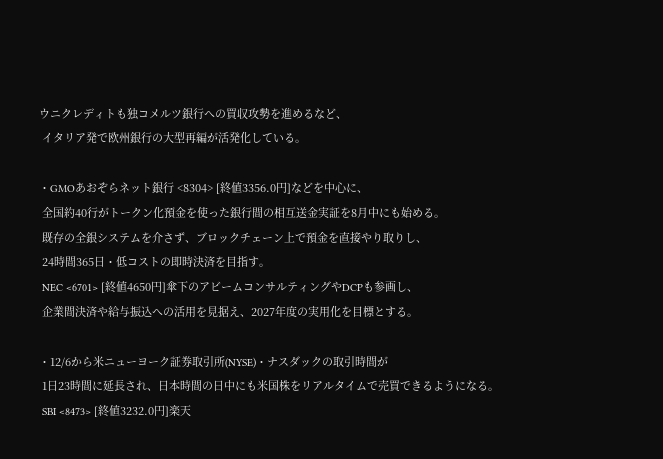ウニクレディトも独コメルツ銀行への買収攻勢を進めるなど、
 イタリア発で欧州銀行の大型再編が活発化している。

・GMOあおぞらネット銀行 <8304> [終値3356.0円]などを中心に、
 全国約40行がトークン化預金を使った銀行間の相互送金実証を8月中にも始める。
 既存の全銀システムを介さず、ブロックチェーン上で預金を直接やり取りし、
 24時間365日・低コストの即時決済を目指す。
 NEC <6701> [終値4650円]傘下のアビームコンサルティングやDCPも参画し、
 企業間決済や給与振込への活用を見据え、2027年度の実用化を目標とする。

・12/6から米ニューヨーク証券取引所(NYSE)・ナスダックの取引時間が
 1日23時間に延長され、日本時間の日中にも米国株をリアルタイムで売買できるようになる。
 SBI <8473> [終値3232.0円]楽天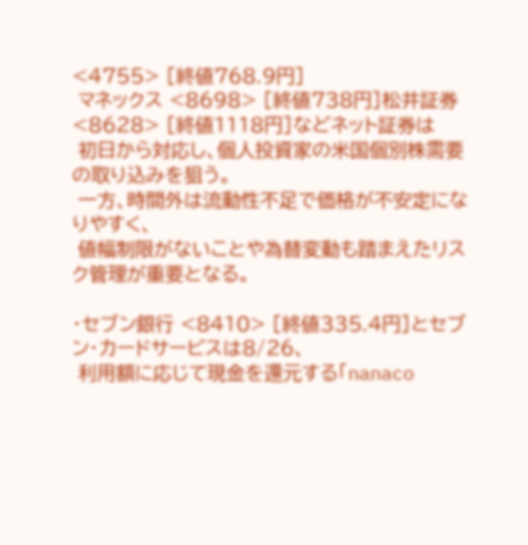<4755> [終値768.9円]
 マネックス <8698> [終値738円]松井証券 <8628> [終値1118円]などネット証券は
 初日から対応し、個人投資家の米国個別株需要の取り込みを狙う。
 一方、時間外は流動性不足で価格が不安定になりやすく、
 値幅制限がないことや為替変動も踏まえたリスク管理が重要となる。

・セブン銀行 <8410> [終値335.4円]とセブン・カードサービスは8/26、
 利用額に応じて現金を還元する「nanaco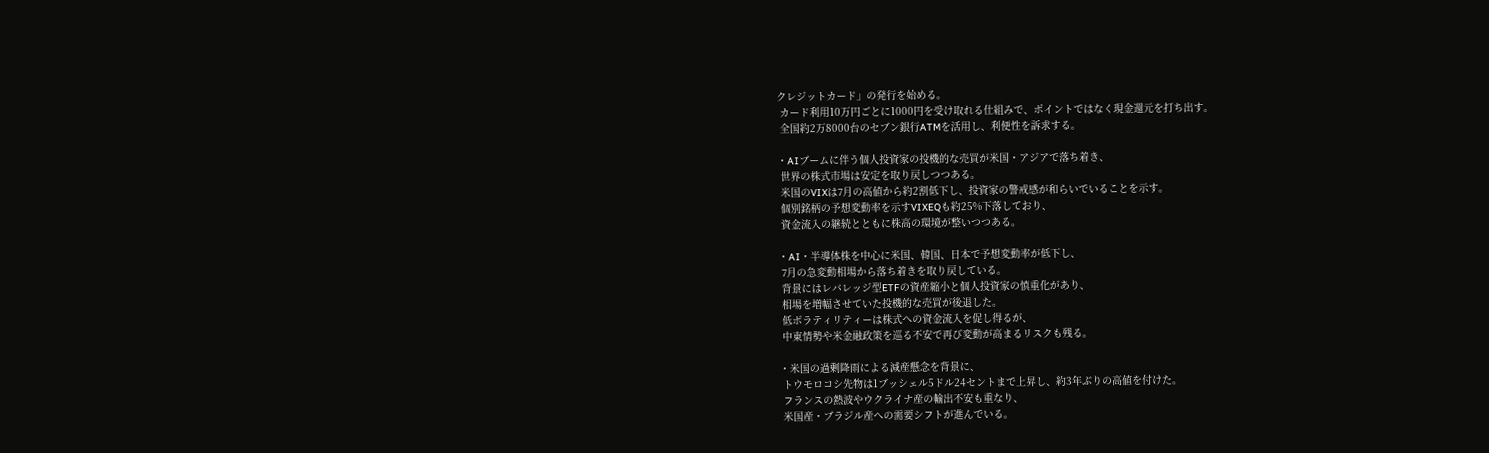クレジットカード」の発行を始める。
 カード利用10万円ごとに1000円を受け取れる仕組みで、ポイントではなく現金還元を打ち出す。
 全国約2万8000台のセブン銀行ATMを活用し、利便性を訴求する。

・AIブームに伴う個人投資家の投機的な売買が米国・アジアで落ち着き、
 世界の株式市場は安定を取り戻しつつある。
 米国のVIXは7月の高値から約2割低下し、投資家の警戒感が和らいでいることを示す。
 個別銘柄の予想変動率を示すVIXEQも約25%下落しており、
 資金流入の継続とともに株高の環境が整いつつある。

・AI・半導体株を中心に米国、韓国、日本で予想変動率が低下し、
 7月の急変動相場から落ち着きを取り戻している。
 背景にはレバレッジ型ETFの資産縮小と個人投資家の慎重化があり、
 相場を増幅させていた投機的な売買が後退した。
 低ボラティリティーは株式への資金流入を促し得るが、
 中東情勢や米金融政策を巡る不安で再び変動が高まるリスクも残る。

・米国の過剰降雨による減産懸念を背景に、
 トウモロコシ先物は1ブッシェル5ドル24セントまで上昇し、約3年ぶりの高値を付けた。
 フランスの熱波やウクライナ産の輸出不安も重なり、
 米国産・ブラジル産への需要シフトが進んでいる。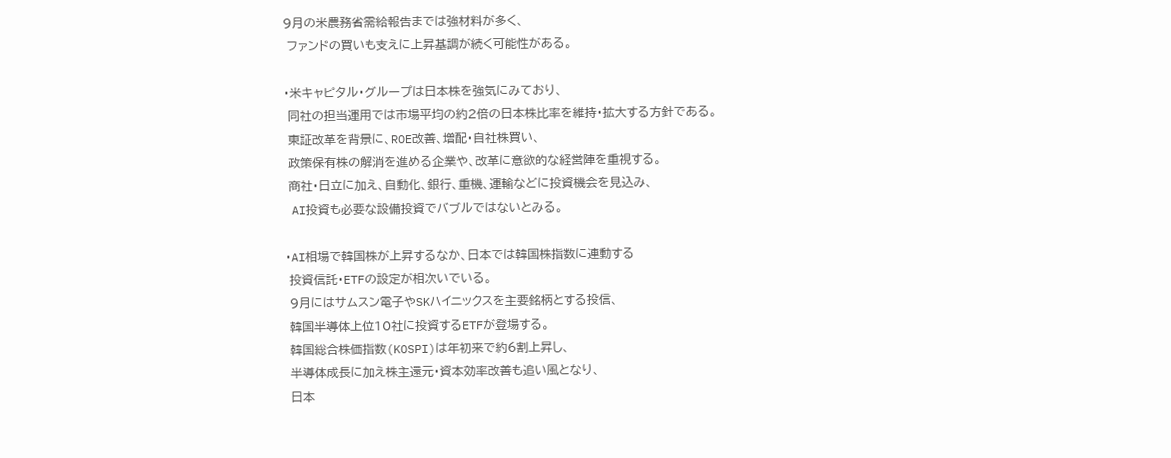9月の米農務省需給報告までは強材料が多く、
 ファンドの買いも支えに上昇基調が続く可能性がある。

・米キャピタル・グループは日本株を強気にみており、
 同社の担当運用では市場平均の約2倍の日本株比率を維持・拡大する方針である。
 東証改革を背景に、ROE改善、増配・自社株買い、
 政策保有株の解消を進める企業や、改革に意欲的な経営陣を重視する。
 商社・日立に加え、自動化、銀行、重機、運輸などに投資機会を見込み、
 AI投資も必要な設備投資でバブルではないとみる。

・AI相場で韓国株が上昇するなか、日本では韓国株指数に連動する
 投資信託・ETFの設定が相次いでいる。
 9月にはサムスン電子やSKハイニックスを主要銘柄とする投信、
 韓国半導体上位10社に投資するETFが登場する。
 韓国総合株価指数(KOSPI)は年初来で約6割上昇し、
 半導体成長に加え株主還元・資本効率改善も追い風となり、
 日本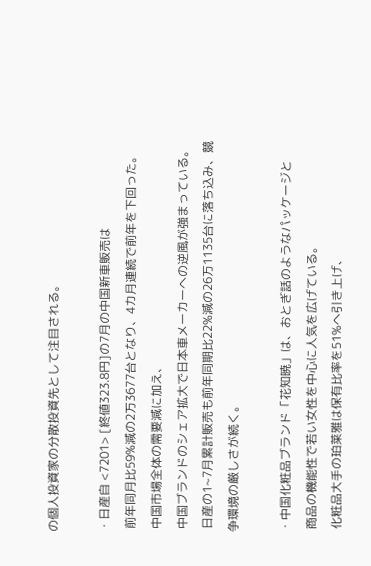の個人投資家の分散投資先として注目される。

・日産自 <7201> [終値323.8円]の7月の中国新車販売は
 前年同月比59%減の2万3677台となり、4カ月連続で前年を下回った。
 中国市場全体の需要減に加え、
 中国ブランドのシェア拡大で日本車メーカーへの逆風が強まっている。
 日産の1~7月累計販売も前年同期比22%減の26万1135台に落ち込み、競争環境の厳しさが続く。

・中国化粧品ブランド「花知暁」は、おとぎ話のようなパッケージと
 商品の機能性で若い女性を中心に人気を広げている。
 化粧品大手の珀莱雅は保有比率を51%へ引き上げ、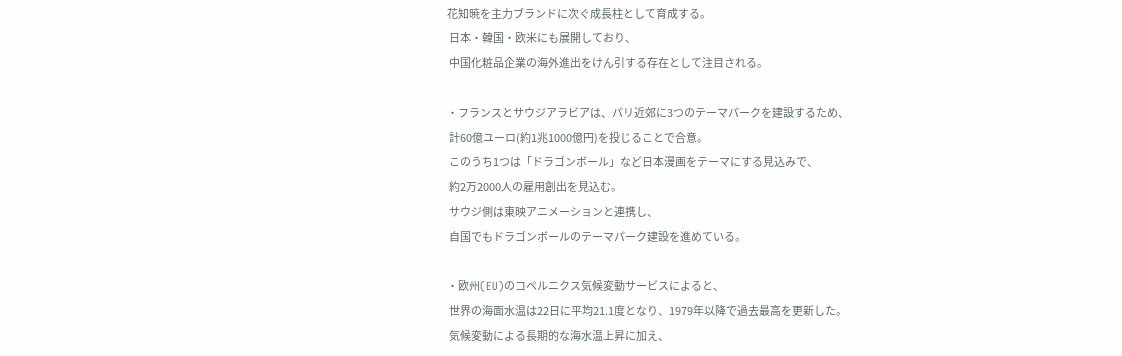花知暁を主力ブランドに次ぐ成長柱として育成する。
 日本・韓国・欧米にも展開しており、
 中国化粧品企業の海外進出をけん引する存在として注目される。

・フランスとサウジアラビアは、パリ近郊に3つのテーマパークを建設するため、
 計60億ユーロ(約1兆1000億円)を投じることで合意。
 このうち1つは「ドラゴンボール」など日本漫画をテーマにする見込みで、
 約2万2000人の雇用創出を見込む。
 サウジ側は東映アニメーションと連携し、
 自国でもドラゴンボールのテーマパーク建設を進めている。

・欧州(EU)のコペルニクス気候変動サービスによると、
 世界の海面水温は22日に平均21.1度となり、1979年以降で過去最高を更新した。
 気候変動による長期的な海水温上昇に加え、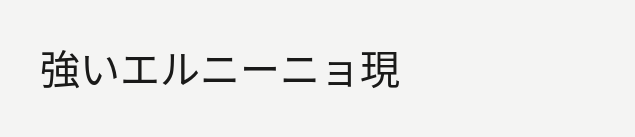強いエルニーニョ現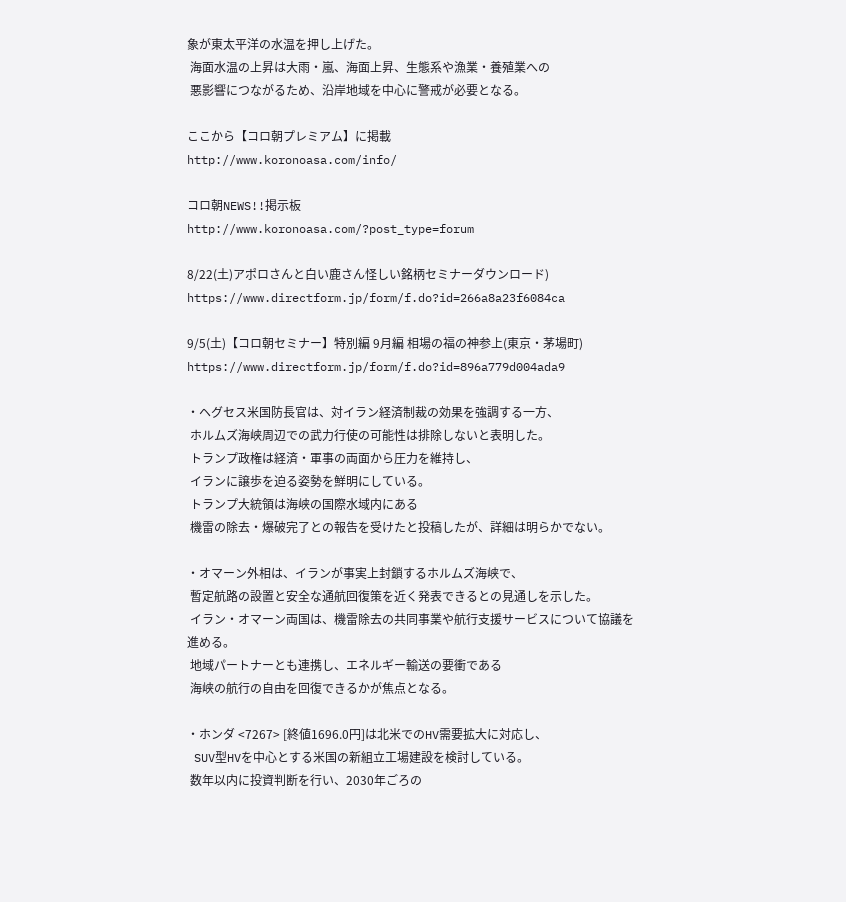象が東太平洋の水温を押し上げた。
 海面水温の上昇は大雨・嵐、海面上昇、生態系や漁業・養殖業への
 悪影響につながるため、沿岸地域を中心に警戒が必要となる。

ここから【コロ朝プレミアム】に掲載
http://www.koronoasa.com/info/

コロ朝NEWS!!掲示板
http://www.koronoasa.com/?post_type=forum

8/22(土)アポロさんと白い鹿さん怪しい銘柄セミナーダウンロード)
https://www.directform.jp/form/f.do?id=266a8a23f6084ca

9/5(土)【コロ朝セミナー】特別編 9月編 相場の福の神参上(東京・茅場町)
https://www.directform.jp/form/f.do?id=896a779d004ada9

・ヘグセス米国防長官は、対イラン経済制裁の効果を強調する一方、
 ホルムズ海峡周辺での武力行使の可能性は排除しないと表明した。
 トランプ政権は経済・軍事の両面から圧力を維持し、
 イランに譲歩を迫る姿勢を鮮明にしている。
 トランプ大統領は海峡の国際水域内にある
 機雷の除去・爆破完了との報告を受けたと投稿したが、詳細は明らかでない。

・オマーン外相は、イランが事実上封鎖するホルムズ海峡で、
 暫定航路の設置と安全な通航回復策を近く発表できるとの見通しを示した。
 イラン・オマーン両国は、機雷除去の共同事業や航行支援サービスについて協議を進める。
 地域パートナーとも連携し、エネルギー輸送の要衝である
 海峡の航行の自由を回復できるかが焦点となる。

・ホンダ <7267> [終値1696.0円]は北米でのHV需要拡大に対応し、
 SUV型HVを中心とする米国の新組立工場建設を検討している。
 数年以内に投資判断を行い、2030年ごろの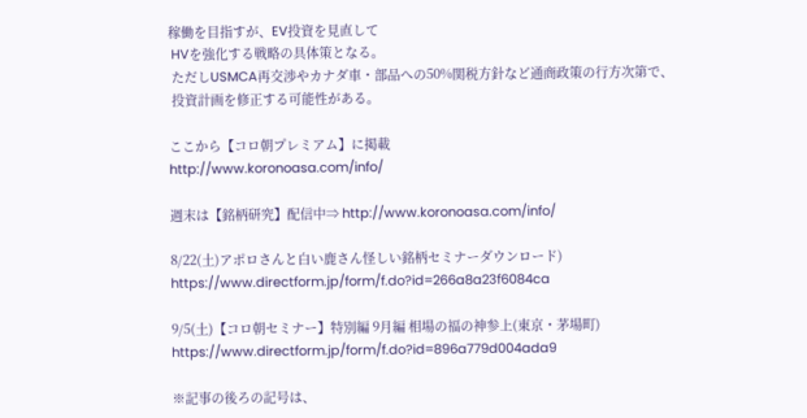稼働を目指すが、EV投資を見直して
 HVを強化する戦略の具体策となる。
 ただしUSMCA再交渉やカナダ車・部品への50%関税方針など通商政策の行方次第で、
 投資計画を修正する可能性がある。

ここから【コロ朝プレミアム】に掲載
http://www.koronoasa.com/info/

週末は【銘柄研究】配信中⇒ http://www.koronoasa.com/info/

8/22(土)アポロさんと白い鹿さん怪しい銘柄セミナーダウンロード)
https://www.directform.jp/form/f.do?id=266a8a23f6084ca

9/5(土)【コロ朝セミナー】特別編 9月編 相場の福の神参上(東京・茅場町)
https://www.directform.jp/form/f.do?id=896a779d004ada9

※記事の後ろの記号は、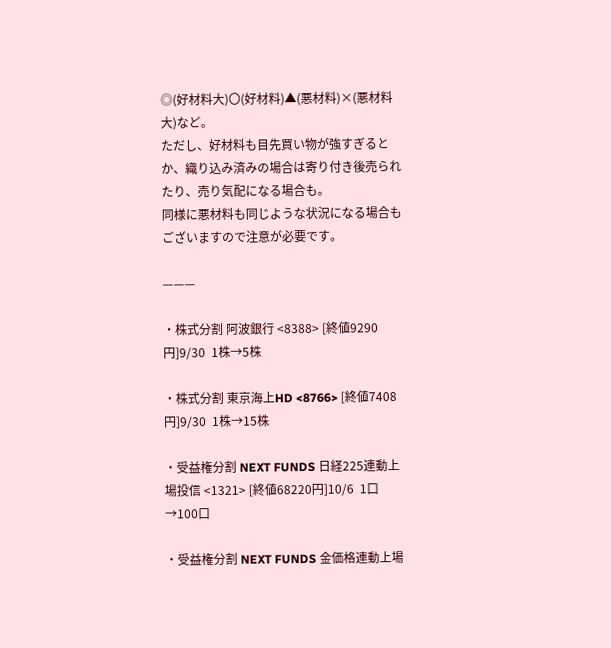◎(好材料大)〇(好材料)▲(悪材料)×(悪材料大)など。
ただし、好材料も目先買い物が強すぎるとか、織り込み済みの場合は寄り付き後売られたり、売り気配になる場合も。
同様に悪材料も同じような状況になる場合もございますので注意が必要です。

———

・株式分割 阿波銀行 <8388> [終値9290円]9/30  1株→5株

・株式分割 東京海上HD <8766> [終値7408円]9/30  1株→15株

・受益権分割 NEXT FUNDS 日経225連動上場投信 <1321> [終値68220円]10/6  1口→100口

・受益権分割 NEXT FUNDS 金価格連動上場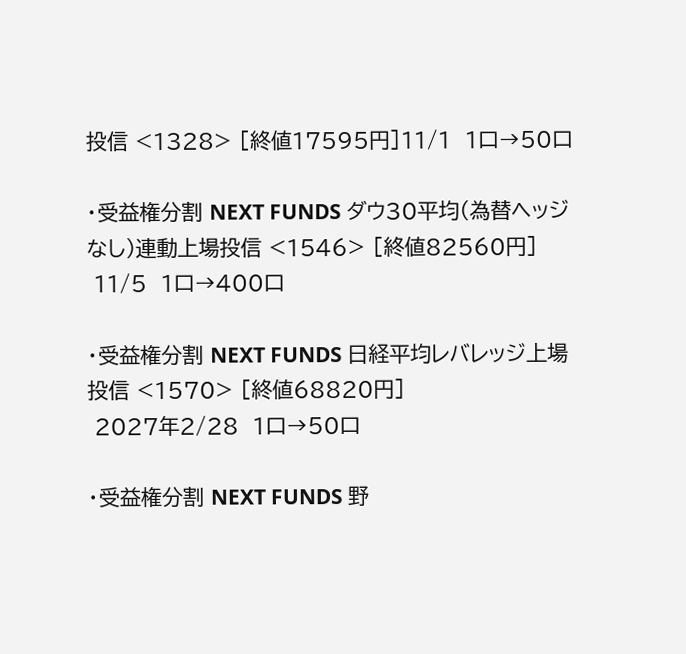投信 <1328> [終値17595円]11/1  1口→50口

・受益権分割 NEXT FUNDS ダウ30平均(為替ヘッジなし)連動上場投信 <1546> [終値82560円]
 11/5  1口→400口

・受益権分割 NEXT FUNDS 日経平均レバレッジ上場投信 <1570> [終値68820円]
 2027年2/28  1口→50口

・受益権分割 NEXT FUNDS 野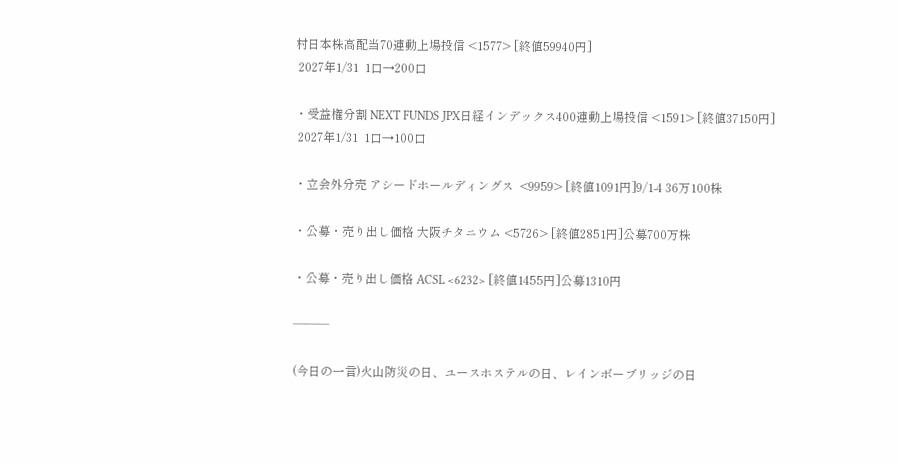村日本株高配当70連動上場投信 <1577> [終値59940円]
 2027年1/31  1口→200口

・受益権分割 NEXT FUNDS JPX日経インデックス400連動上場投信 <1591> [終値37150円]
 2027年1/31  1口→100口

・立会外分売 アシードホールディングス  <9959> [終値1091円]9/1-4 36万100株

・公募・売り出し価格 大阪チタニウム <5726> [終値2851円]公募700万株

・公募・売り出し価格 ACSL <6232> [終値1455円]公募1310円

———

(今日の一言)火山防災の日、ユースホステルの日、レインボーブリッジの日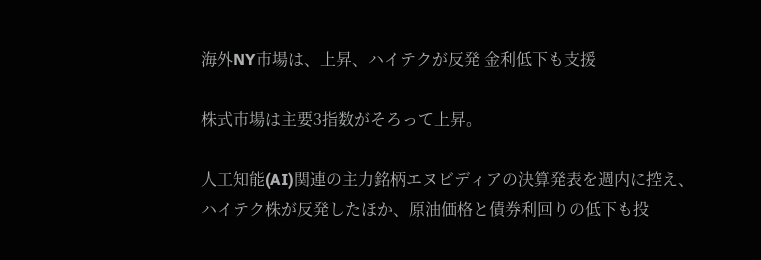海外NY市場は、上昇、ハイテクが反発 金利低下も支援

株式市場は主要3指数がそろって上昇。

人工知能(AI)関連の主力銘柄エヌビディアの決算発表を週内に控え、
ハイテク株が反発したほか、原油価格と債券利回りの低下も投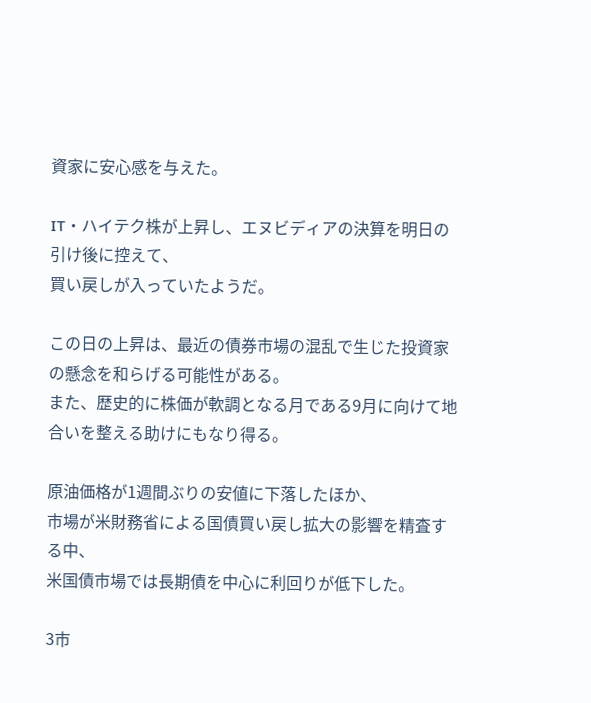資家に安心感を与えた。

IT・ハイテク株が上昇し、エヌビディアの決算を明日の引け後に控えて、
買い戻しが入っていたようだ。

この日の上昇は、最近の債券市場の混乱で生じた投資家の懸念を和らげる可能性がある。
また、歴史的に株価が軟調となる月である9月に向けて地合いを整える助けにもなり得る。

原油価格が1週間ぶりの安値に下落したほか、
市場が米財務省による国債買い戻し拡大の影響を精査する中、
米国債市場では長期債を中心に利回りが低下した。

3市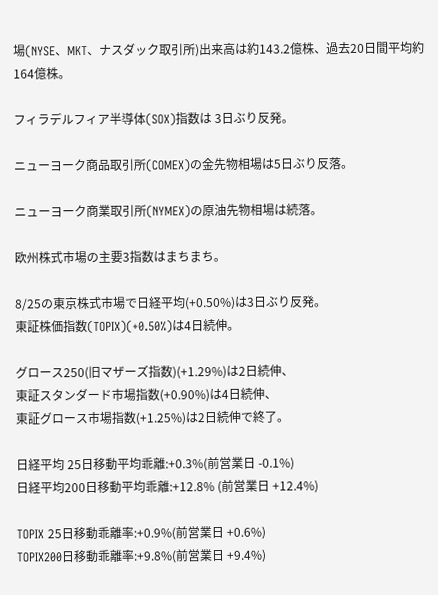場(NYSE、MKT、ナスダック取引所)出来高は約143.2億株、過去20日間平均約164億株。

フィラデルフィア半導体(SOX)指数は 3日ぶり反発。

ニューヨーク商品取引所(COMEX)の金先物相場は5日ぶり反落。

ニューヨーク商業取引所(NYMEX)の原油先物相場は続落。

欧州株式市場の主要3指数はまちまち。

8/25の東京株式市場で日経平均(+0.50%)は3日ぶり反発。
東証株価指数(TOPIX)(+0.50%)は4日続伸。

グロース250(旧マザーズ指数)(+1.29%)は2日続伸、
東証スタンダード市場指数(+0.90%)は4日続伸、
東証グロース市場指数(+1.25%)は2日続伸で終了。

日経平均 25日移動平均乖離:+0.3%(前営業日 -0.1%)
日経平均200日移動平均乖離:+12.8% (前営業日 +12.4%)

TOPIX 25日移動乖離率:+0.9%(前営業日 +0.6%)
TOPIX200日移動乖離率:+9.8%(前営業日 +9.4%)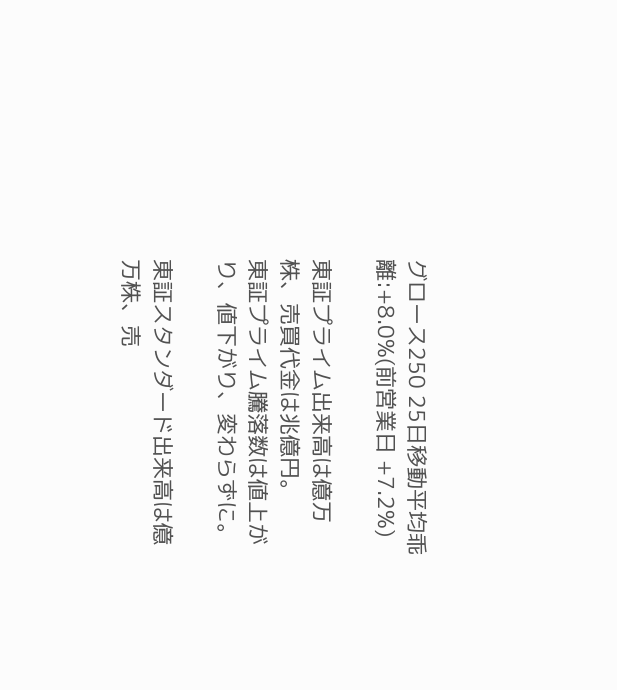グロース250 25日移動平均乖離:+8.0%(前営業日 +7.2%)

東証プライム出来高は億万株、売買代金は兆億円。
東証プライム騰落数は値上がり、値下がり、変わらずに。

東証スタンダード出来高は億万株、売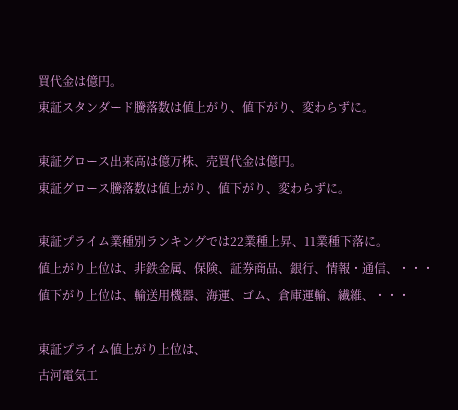買代金は億円。
東証スタンダード騰落数は値上がり、値下がり、変わらずに。

東証グロース出来高は億万株、売買代金は億円。
東証グロース騰落数は値上がり、値下がり、変わらずに。

東証プライム業種別ランキングでは22業種上昇、11業種下落に。
値上がり上位は、非鉄金属、保険、証券商品、銀行、情報・通信、・・・
値下がり上位は、輸送用機器、海運、ゴム、倉庫運輸、繊維、・・・

東証プライム値上がり上位は、
古河電気工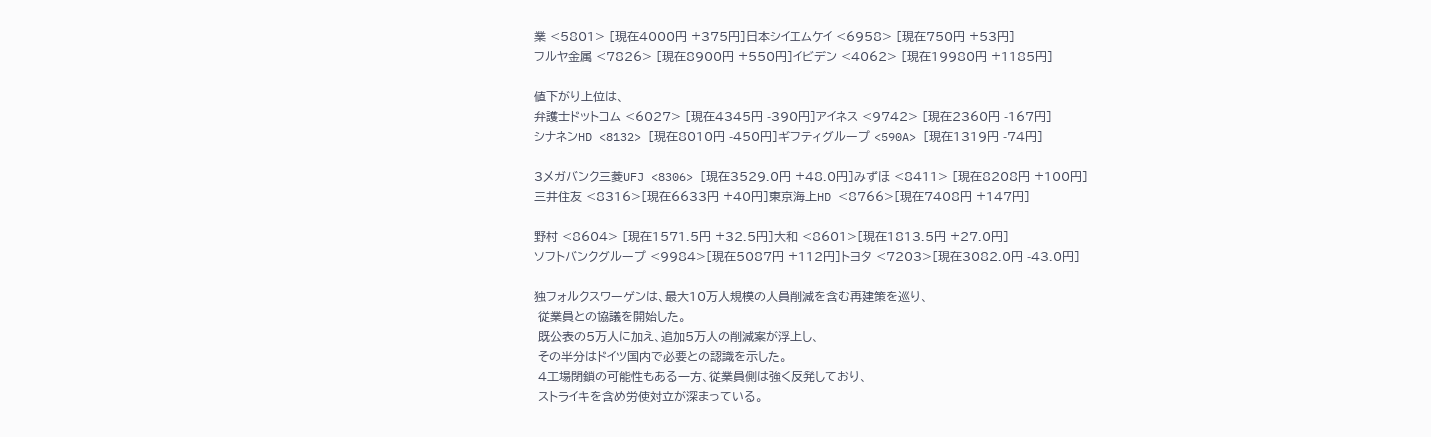業 <5801> [現在4000円 +375円]日本シイエムケイ <6958> [現在750円 +53円]
フルヤ金属 <7826> [現在8900円 +550円]イビデン <4062> [現在19980円 +1185円]

値下がり上位は、
弁護士ドットコム <6027> [現在4345円 -390円]アイネス <9742> [現在2360円 -167円]
シナネンHD <8132> [現在8010円 -450円]ギフティグループ <590A> [現在1319円 -74円]

3メガバンク三菱UFJ <8306> [現在3529.0円 +48.0円]みずほ <8411> [現在8208円 +100円]
三井住友 <8316>[現在6633円 +40円]東京海上HD <8766>[現在7408円 +147円]

野村 <8604> [現在1571.5円 +32.5円]大和 <8601>[現在1813.5円 +27.0円]
ソフトバンクグループ <9984>[現在5087円 +112円]トヨタ <7203>[現在3082.0円 -43.0円]

独フォルクスワーゲンは、最大10万人規模の人員削減を含む再建策を巡り、
 従業員との協議を開始した。
 既公表の5万人に加え、追加5万人の削減案が浮上し、
 その半分はドイツ国内で必要との認識を示した。
 4工場閉鎖の可能性もある一方、従業員側は強く反発しており、
 ストライキを含め労使対立が深まっている。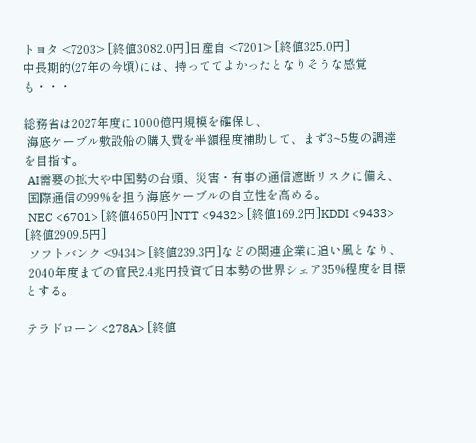トヨタ <7203> [終値3082.0円]日産自 <7201> [終値325.0円]
中長期的(27年の今頃)には、持っててよかったとなりそうな感覚も・・・

総務省は2027年度に1000億円規模を確保し、
 海底ケーブル敷設船の購入費を半額程度補助して、まず3~5隻の調達を目指す。
 AI需要の拡大や中国勢の台頭、災害・有事の通信遮断リスクに備え、
 国際通信の99%を担う海底ケーブルの自立性を高める。
 NEC <6701> [終値4650円]NTT <9432> [終値169.2円]KDDI <9433> [終値2909.5円]
 ソフトバンク <9434> [終値239.3円]などの関連企業に追い風となり、
 2040年度までの官民2.4兆円投資で日本勢の世界シェア35%程度を目標とする。

テラドローン <278A> [終値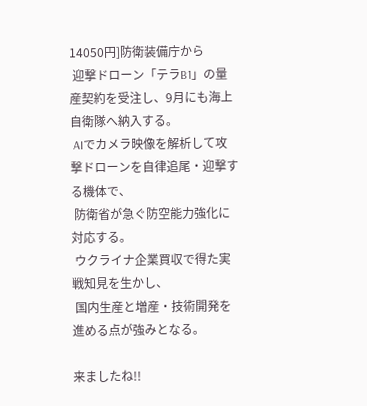14050円]防衛装備庁から
 迎撃ドローン「テラB1」の量産契約を受注し、9月にも海上自衛隊へ納入する。
 AIでカメラ映像を解析して攻撃ドローンを自律追尾・迎撃する機体で、
 防衛省が急ぐ防空能力強化に対応する。
 ウクライナ企業買収で得た実戦知見を生かし、
 国内生産と増産・技術開発を進める点が強みとなる。

来ましたね!!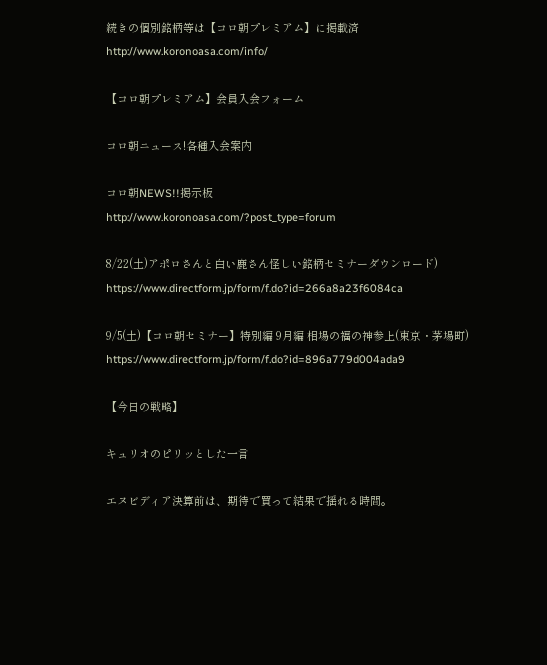続きの個別銘柄等は【コロ朝プレミアム】に掲載済
http://www.koronoasa.com/info/

【コロ朝プレミアム】会員入会フォーム

コロ朝ニュース!各種入会案内

コロ朝NEWS!!掲示板
http://www.koronoasa.com/?post_type=forum

8/22(土)アポロさんと白い鹿さん怪しい銘柄セミナーダウンロード)
https://www.directform.jp/form/f.do?id=266a8a23f6084ca

9/5(土)【コロ朝セミナー】特別編 9月編 相場の福の神参上(東京・茅場町)
https://www.directform.jp/form/f.do?id=896a779d004ada9

【今日の戦略】

キュリオのピリッとした一言

エヌビディア決算前は、期待で買って結果で揺れる時間。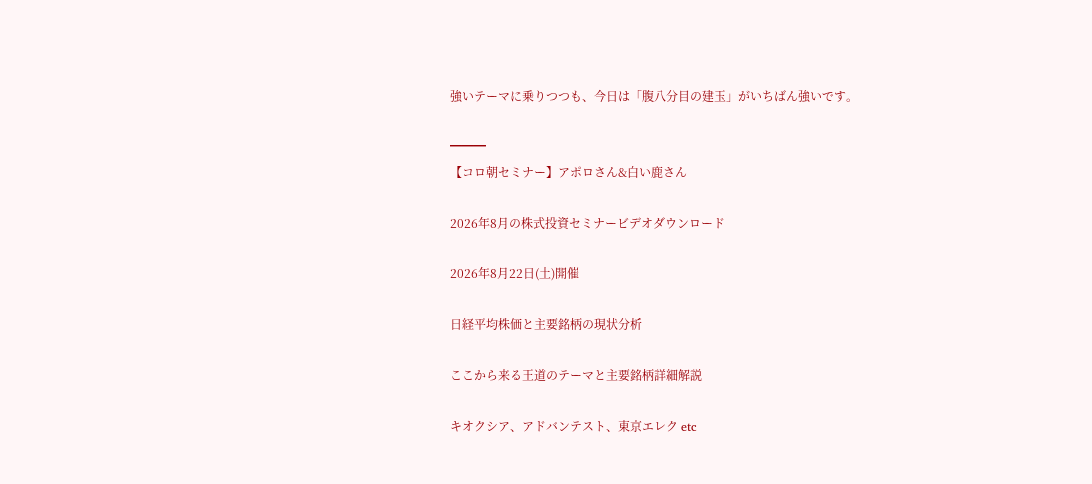強いテーマに乗りつつも、今日は「腹八分目の建玉」がいちばん強いです。

━━━
【コロ朝セミナー】アポロさん&白い鹿さん

2026年8月の株式投資セミナービデオダウンロード

2026年8月22日(土)開催

日経平均株価と主要銘柄の現状分析

ここから来る王道のテーマと主要銘柄詳細解説

キオクシア、アドバンテスト、東京エレク etc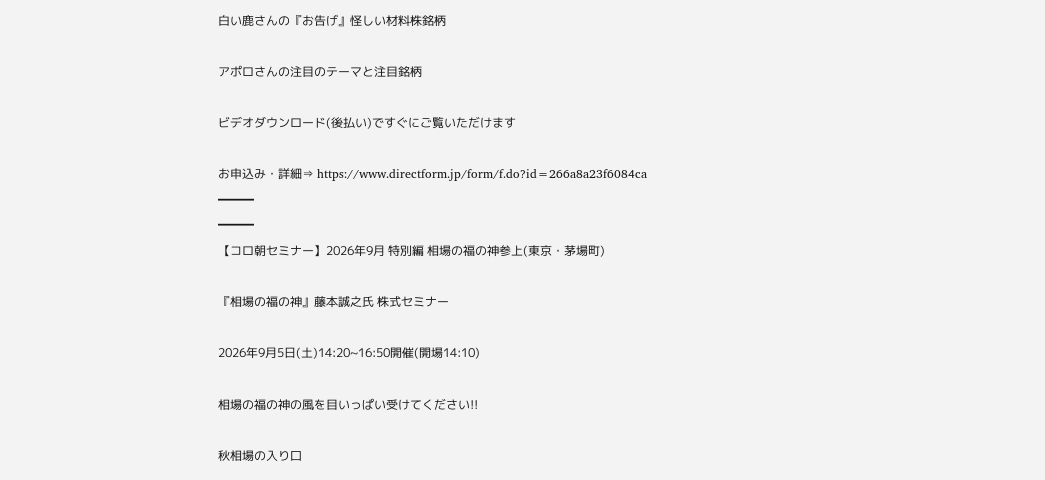白い鹿さんの『お告げ』怪しい材料株銘柄

アポロさんの注目のテーマと注目銘柄

ビデオダウンロード(後払い)ですぐにご覧いただけます

お申込み・詳細⇒ https://www.directform.jp/form/f.do?id=266a8a23f6084ca
━━━
━━━
【コロ朝セミナー】2026年9月 特別編 相場の福の神参上(東京・茅場町)

『相場の福の神』藤本誠之氏 株式セミナー

2026年9月5日(土)14:20~16:50開催(開場14:10)

相場の福の神の風を目いっぱい受けてください!!

秋相場の入り口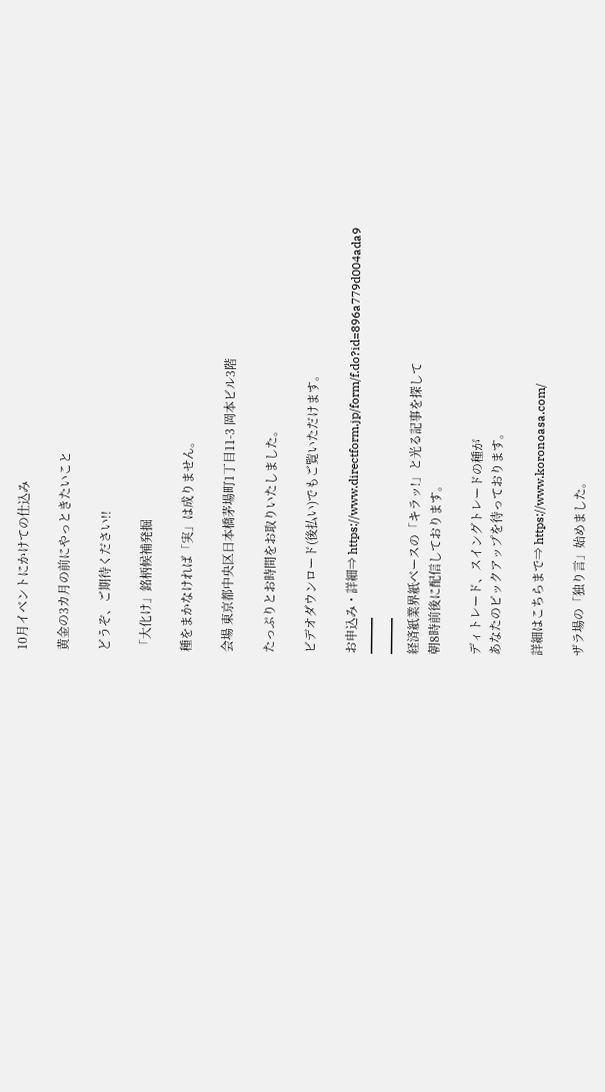10月イベントにかけての仕込み

黄金の3カ月の前にやっときたいこと

どうぞ、ご期待ください!!

「大化け」銘柄候補発掘

種をまかなければ「実」は成りません。

会場 東京都中央区日本橋茅場町1丁目11-3 岡本ビル3階

たっぷりとお時間をお取りいたしました。

ビデオダウンロード(後払い)でもご覧いただけます。

お申込み・詳細⇒ https://www.directform.jp/form/f.do?id=896a779d004ada9
━━━
━━━
経済紙業界紙ベースの「キラッ!」と光る記事を探して
朝8時前後に配信しております。

ディトレード、スイングトレードの種が
あなたのピックアップを待っております。

詳細はこちらまで⇒ https://www.koronoasa.com/

ザラ場の「独り言」始めました。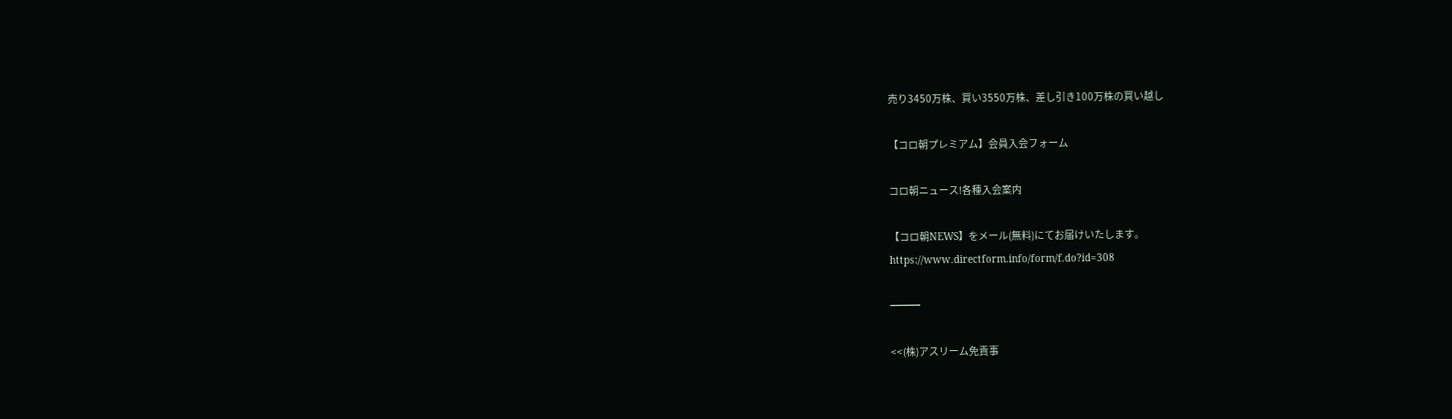売り3450万株、買い3550万株、差し引き100万株の買い越し

【コロ朝プレミアム】会員入会フォーム

コロ朝ニュース!各種入会案内

【コロ朝NEWS】をメール(無料)にてお届けいたします。
https://www.directform.info/form/f.do?id=308

━━━

<<(株)アスリーム免責事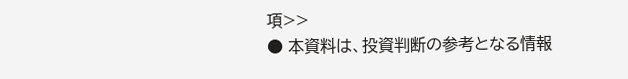項>>
● 本資料は、投資判断の参考となる情報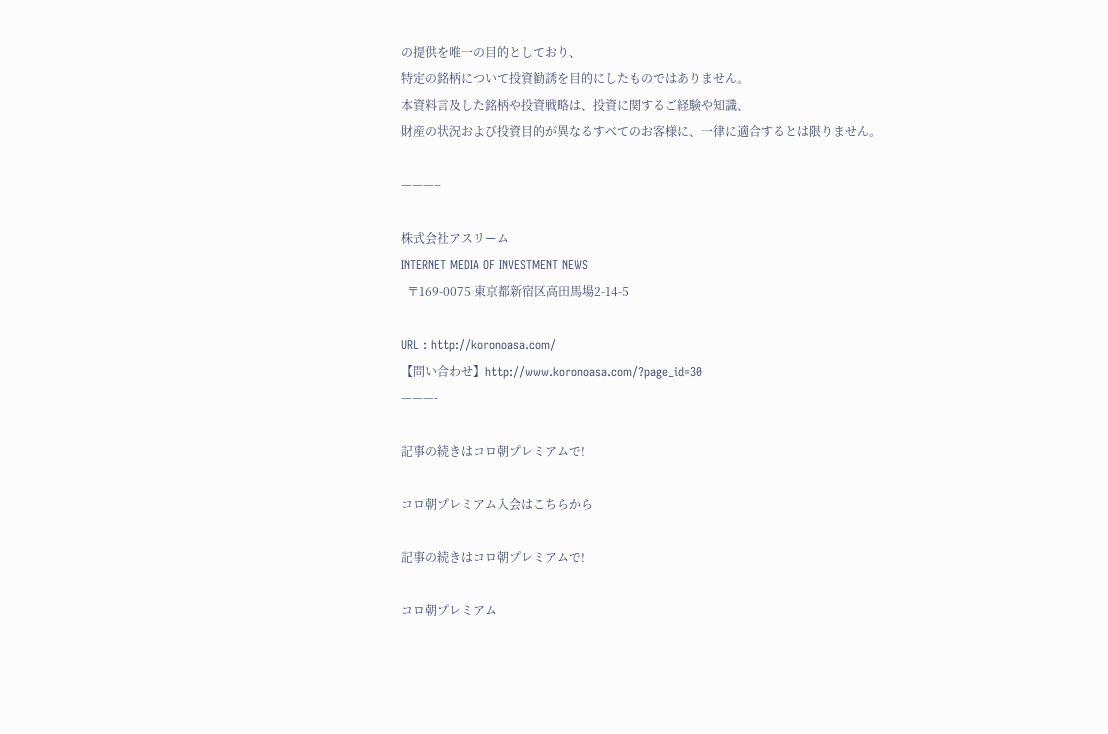の提供を唯一の目的としており、
特定の銘柄について投資勧誘を目的にしたものではありません。
本資料言及した銘柄や投資戦略は、投資に関するご経験や知識、
財産の状況および投資目的が異なるすべてのお客様に、一律に適合するとは限りません。

———–

株式会社アスリーム
INTERNET MEDIA OF INVESTMENT NEWS
  〒169-0075 東京都新宿区高田馬場2-14-5

URL : http://koronoasa.com/
【問い合わせ】http://www.koronoasa.com/?page_id=30
———-

記事の続きはコロ朝プレミアムで!

コロ朝プレミアム入会はこちらから

記事の続きはコロ朝プレミアムで!

コロ朝プレミアム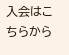入会はこちらから